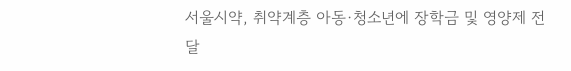서울시약, 취약계층 아동·청소년에 장학금 및 영양제 전달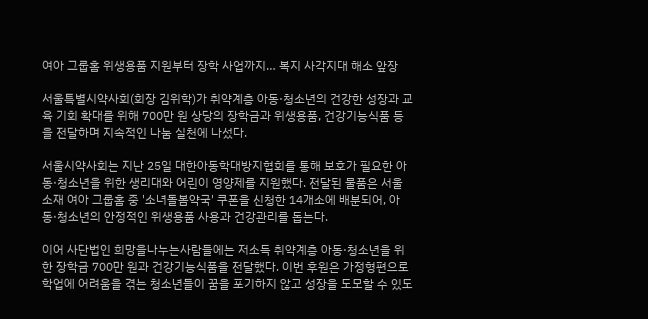여아 그룹홈 위생용품 지원부터 장학 사업까지… 복지 사각지대 해소 앞장

서울특별시약사회(회장 김위학)가 취약계층 아동·청소년의 건강한 성장과 교육 기회 확대를 위해 700만 원 상당의 장학금과 위생용품, 건강기능식품 등을 전달하며 지속적인 나눔 실천에 나섰다.

서울시약사회는 지난 25일 대한아동학대방지협회를 통해 보호가 필요한 아동·청소년을 위한 생리대와 어린이 영양제를 지원했다. 전달된 물품은 서울 소재 여아 그룹홈 중 '소녀돌봄약국' 쿠폰을 신청한 14개소에 배분되어, 아동·청소년의 안정적인 위생용품 사용과 건강관리를 돕는다.

이어 사단법인 희망을나누는사람들에는 저소득 취약계층 아동·청소년을 위한 장학금 700만 원과 건강기능식품을 전달했다. 이번 후원은 가정형편으로 학업에 어려움을 겪는 청소년들이 꿈을 포기하지 않고 성장을 도모할 수 있도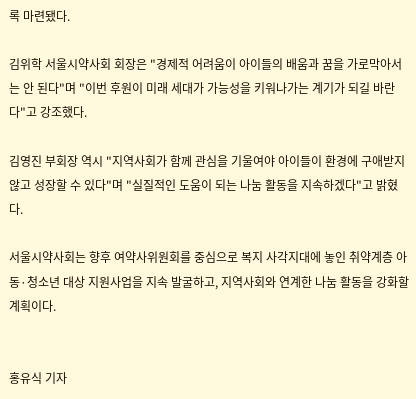록 마련됐다.

김위학 서울시약사회 회장은 "경제적 어려움이 아이들의 배움과 꿈을 가로막아서는 안 된다"며 "이번 후원이 미래 세대가 가능성을 키워나가는 계기가 되길 바란다"고 강조했다.

김영진 부회장 역시 "지역사회가 함께 관심을 기울여야 아이들이 환경에 구애받지 않고 성장할 수 있다"며 "실질적인 도움이 되는 나눔 활동을 지속하겠다"고 밝혔다.

서울시약사회는 향후 여약사위원회를 중심으로 복지 사각지대에 놓인 취약계층 아동·청소년 대상 지원사업을 지속 발굴하고, 지역사회와 연계한 나눔 활동을 강화할 계획이다.


홍유식 기자